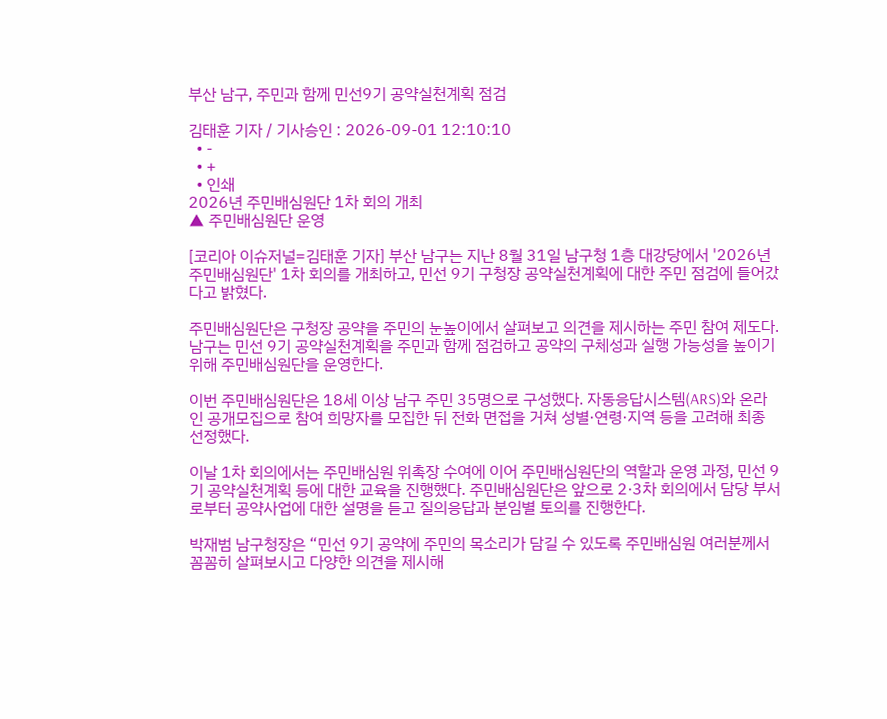부산 남구, 주민과 함께 민선9기 공약실천계획 점검

김태훈 기자 / 기사승인 : 2026-09-01 12:10:10
  • -
  • +
  • 인쇄
2026년 주민배심원단 1차 회의 개최
▲ 주민배심원단 운영

[코리아 이슈저널=김태훈 기자] 부산 남구는 지난 8월 31일 남구청 1층 대강당에서 '2026년 주민배심원단' 1차 회의를 개최하고, 민선 9기 구청장 공약실천계획에 대한 주민 점검에 들어갔다고 밝혔다.

주민배심원단은 구청장 공약을 주민의 눈높이에서 살펴보고 의견을 제시하는 주민 참여 제도다. 남구는 민선 9기 공약실천계획을 주민과 함께 점검하고 공약의 구체성과 실행 가능성을 높이기 위해 주민배심원단을 운영한다.

이번 주민배심원단은 18세 이상 남구 주민 35명으로 구성했다. 자동응답시스템(ARS)와 온라인 공개모집으로 참여 희망자를 모집한 뒤 전화 면접을 거쳐 성별·연령·지역 등을 고려해 최종 선정했다.

이날 1차 회의에서는 주민배심원 위촉장 수여에 이어 주민배심원단의 역할과 운영 과정, 민선 9기 공약실천계획 등에 대한 교육을 진행했다. 주민배심원단은 앞으로 2·3차 회의에서 담당 부서로부터 공약사업에 대한 설명을 듣고 질의응답과 분임별 토의를 진행한다.

박재범 남구청장은 “민선 9기 공약에 주민의 목소리가 담길 수 있도록 주민배심원 여러분께서 꼼꼼히 살펴보시고 다양한 의견을 제시해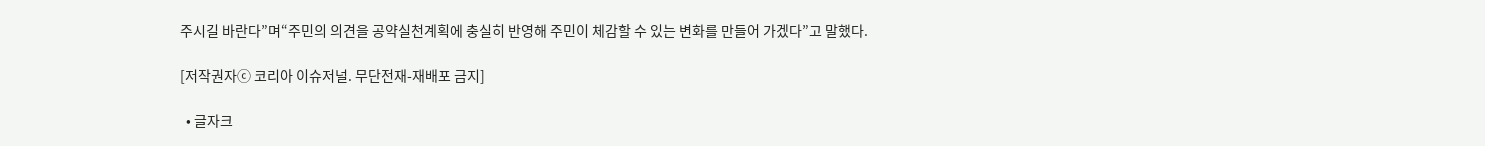주시길 바란다”며“주민의 의견을 공약실천계획에 충실히 반영해 주민이 체감할 수 있는 변화를 만들어 가겠다”고 말했다.

[저작권자ⓒ 코리아 이슈저널. 무단전재-재배포 금지]

  • 글자크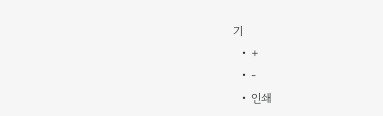기
  • +
  • -
  • 인쇄